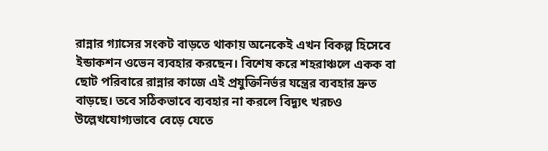রান্নার গ্যাসের সংকট বাড়তে থাকায় অনেকেই এখন বিকল্প হিসেবে ইন্ডাকশন ওভেন ব্যবহার করছেন। বিশেষ করে শহরাঞ্চলে একক বা ছোট পরিবারে রান্নার কাজে এই প্রযুক্তিনির্ভর যন্ত্রের ব্যবহার দ্রুত বাড়ছে। তবে সঠিকভাবে ব্যবহার না করলে বিদ্যুৎ খরচও উল্লেখযোগ্যভাবে বেড়ে যেতে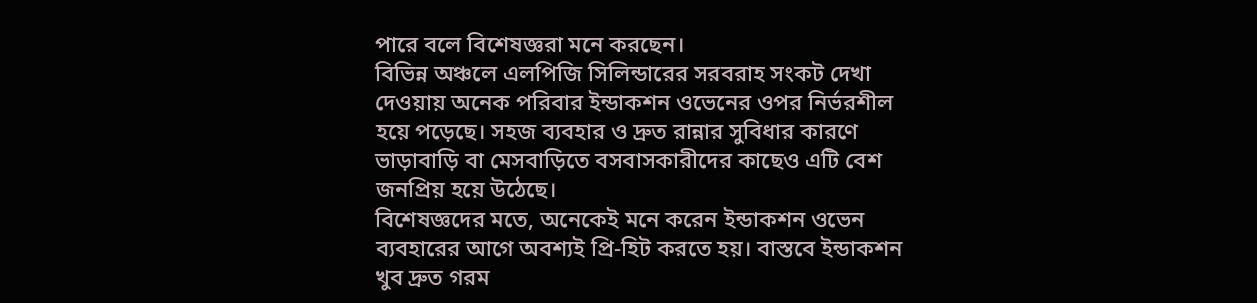পারে বলে বিশেষজ্ঞরা মনে করছেন।
বিভিন্ন অঞ্চলে এলপিজি সিলিন্ডারের সরবরাহ সংকট দেখা দেওয়ায় অনেক পরিবার ইন্ডাকশন ওভেনের ওপর নির্ভরশীল হয়ে পড়েছে। সহজ ব্যবহার ও দ্রুত রান্নার সুবিধার কারণে ভাড়াবাড়ি বা মেসবাড়িতে বসবাসকারীদের কাছেও এটি বেশ জনপ্রিয় হয়ে উঠেছে।
বিশেষজ্ঞদের মতে, অনেকেই মনে করেন ইন্ডাকশন ওভেন ব্যবহারের আগে অবশ্যই প্রি-হিট করতে হয়। বাস্তবে ইন্ডাকশন খুব দ্রুত গরম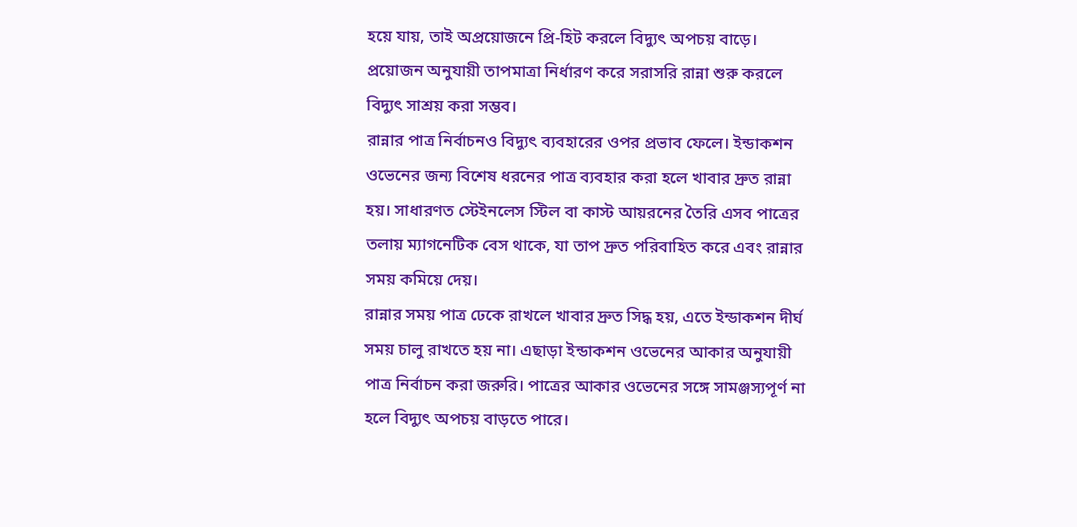হয়ে যায়, তাই অপ্রয়োজনে প্রি-হিট করলে বিদ্যুৎ অপচয় বাড়ে। প্রয়োজন অনুযায়ী তাপমাত্রা নির্ধারণ করে সরাসরি রান্না শুরু করলে বিদ্যুৎ সাশ্রয় করা সম্ভব।
রান্নার পাত্র নির্বাচনও বিদ্যুৎ ব্যবহারের ওপর প্রভাব ফেলে। ইন্ডাকশন ওভেনের জন্য বিশেষ ধরনের পাত্র ব্যবহার করা হলে খাবার দ্রুত রান্না হয়। সাধারণত স্টেইনলেস স্টিল বা কাস্ট আয়রনের তৈরি এসব পাত্রের তলায় ম্যাগনেটিক বেস থাকে, যা তাপ দ্রুত পরিবাহিত করে এবং রান্নার সময় কমিয়ে দেয়।
রান্নার সময় পাত্র ঢেকে রাখলে খাবার দ্রুত সিদ্ধ হয়, এতে ইন্ডাকশন দীর্ঘ সময় চালু রাখতে হয় না। এছাড়া ইন্ডাকশন ওভেনের আকার অনুযায়ী পাত্র নির্বাচন করা জরুরি। পাত্রের আকার ওভেনের সঙ্গে সামঞ্জস্যপূর্ণ না হলে বিদ্যুৎ অপচয় বাড়তে পারে।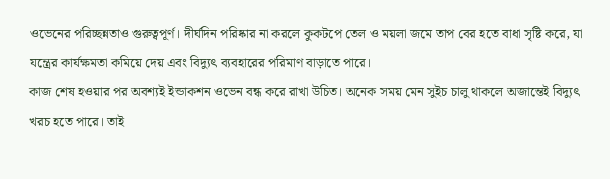ওভেনের পরিচ্ছন্নতাও গুরুত্বপূর্ণ। দীর্ঘদিন পরিষ্কার না করলে কুকটপে তেল ও ময়লা জমে তাপ বের হতে বাধা সৃষ্টি করে, যা যন্ত্রের কার্যক্ষমতা কমিয়ে দেয় এবং বিদ্যুৎ ব্যবহারের পরিমাণ বাড়াতে পারে।
কাজ শেষ হওয়ার পর অবশ্যই ইন্ডাকশন ওভেন বন্ধ করে রাখা উচিত। অনেক সময় মেন সুইচ চালু থাকলে অজান্তেই বিদ্যুৎ খরচ হতে পারে। তাই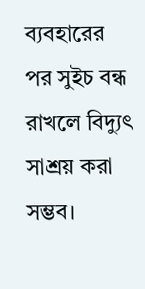ব্যবহারের পর সুইচ বন্ধ রাখলে বিদ্যুৎ সাশ্রয় করা সম্ভব।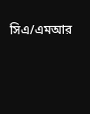সিএ/এমআর